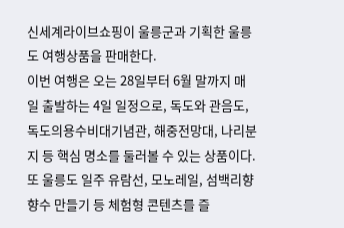신세계라이브쇼핑이 울릉군과 기획한 울릉도 여행상품을 판매한다.
이번 여행은 오는 28일부터 6월 말까지 매일 출발하는 4일 일정으로, 독도와 관음도, 독도의용수비대기념관, 해중전망대, 나리분지 등 핵심 명소를 둘러볼 수 있는 상품이다.
또 울릉도 일주 유람선, 모노레일, 섬백리향 향수 만들기 등 체험형 콘텐츠를 즐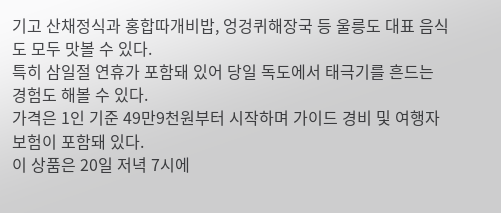기고 산채정식과 홍합따개비밥, 엉겅퀴해장국 등 울릉도 대표 음식도 모두 맛볼 수 있다.
특히 삼일절 연휴가 포함돼 있어 당일 독도에서 태극기를 흔드는 경험도 해볼 수 있다.
가격은 1인 기준 49만9천원부터 시작하며 가이드 경비 및 여행자 보험이 포함돼 있다.
이 상품은 20일 저녁 7시에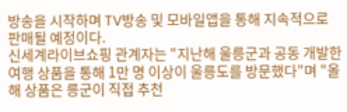방송을 시작하며 TV방송 및 모바일앱을 통해 지속적으로 판매될 예정이다.
신세계라이브쇼핑 관계자는 "지난해 울릉군과 공동 개발한 여행 상품을 통해 1만 명 이상이 울릉도를 방문했다"며 "올해 상품은 릉군이 직접 추천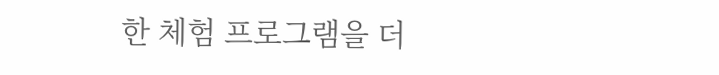한 체험 프로그램을 더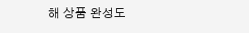해 상품 완성도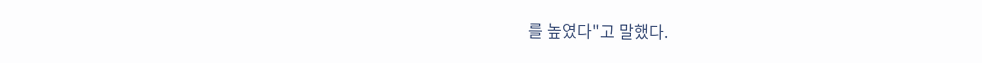를 높였다"고 말했다.